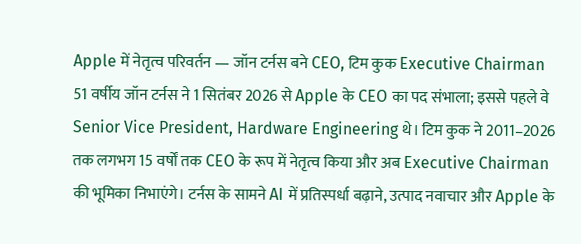Apple में नेतृत्व परिवर्तन — जॉन टर्नस बने CEO, टिम कुक Executive Chairman
51 वर्षीय जॉन टर्नस ने 1 सितंबर 2026 से Apple के CEO का पद संभाला; इससे पहले वे Senior Vice President, Hardware Engineering थे। टिम कुक ने 2011–2026 तक लगभग 15 वर्षों तक CEO के रूप में नेतृत्व किया और अब Executive Chairman की भूमिका निभाएंगे। टर्नस के सामने AI में प्रतिस्पर्धा बढ़ाने, उत्पाद नवाचार और Apple के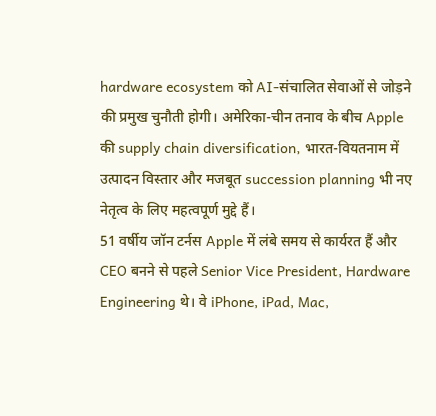hardware ecosystem को AI-संचालित सेवाओं से जोड़ने की प्रमुख चुनौती होगी। अमेरिका-चीन तनाव के बीच Apple की supply chain diversification, भारत-वियतनाम में उत्पादन विस्तार और मजबूत succession planning भी नए नेतृत्व के लिए महत्वपूर्ण मुद्दे हैं।
51 वर्षीय जॉन टर्नस Apple में लंबे समय से कार्यरत हैं और CEO बनने से पहले Senior Vice President, Hardware Engineering थे। वे iPhone, iPad, Mac,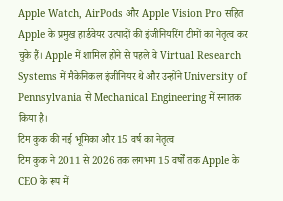Apple Watch, AirPods और Apple Vision Pro सहित Apple के प्रमुख हार्डवेयर उत्पादों की इंजीनियरिंग टीमों का नेतृत्व कर चुके हैं। Apple में शामिल होने से पहले वे Virtual Research Systems में मैकेनिकल इंजीनियर थे और उन्होंने University of Pennsylvania से Mechanical Engineering में स्नातक किया है।
टिम कुक की नई भूमिका और 15 वर्ष का नेतृत्व
टिम कुक ने 2011 से 2026 तक लगभग 15 वर्षों तक Apple के CEO के रूप में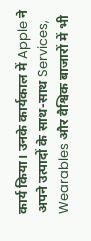कार्य किया। उनके कार्यकाल में Apple ने अपने उत्पादों के साथ-साथ Services, Wearables और वैश्विक बाजारों में भी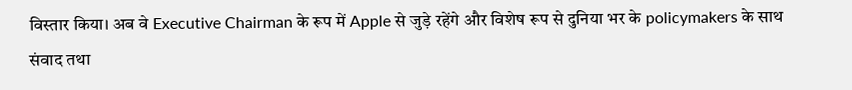विस्तार किया। अब वे Executive Chairman के रूप में Apple से जुड़े रहेंगे और विशेष रूप से दुनिया भर के policymakers के साथ संवाद तथा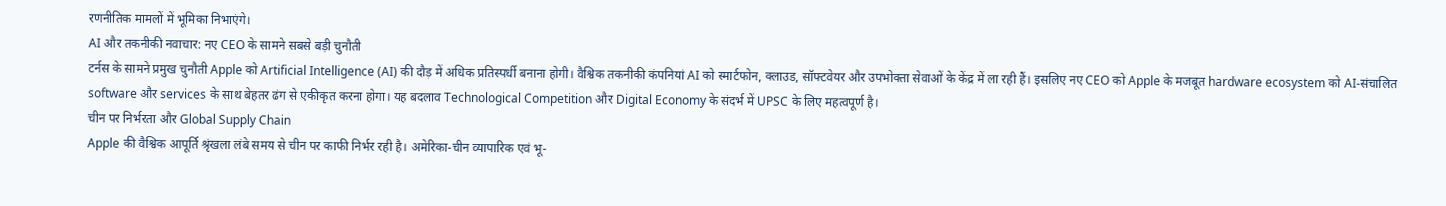रणनीतिक मामलों में भूमिका निभाएंगे।
AI और तकनीकी नवाचार: नए CEO के सामने सबसे बड़ी चुनौती
टर्नस के सामने प्रमुख चुनौती Apple को Artificial Intelligence (AI) की दौड़ में अधिक प्रतिस्पर्धी बनाना होगी। वैश्विक तकनीकी कंपनियां AI को स्मार्टफोन, क्लाउड, सॉफ्टवेयर और उपभोक्ता सेवाओं के केंद्र में ला रही हैं। इसलिए नए CEO को Apple के मजबूत hardware ecosystem को AI-संचालित software और services के साथ बेहतर ढंग से एकीकृत करना होगा। यह बदलाव Technological Competition और Digital Economy के संदर्भ में UPSC के लिए महत्वपूर्ण है।
चीन पर निर्भरता और Global Supply Chain
Apple की वैश्विक आपूर्ति श्रृंखला लंबे समय से चीन पर काफी निर्भर रही है। अमेरिका-चीन व्यापारिक एवं भू-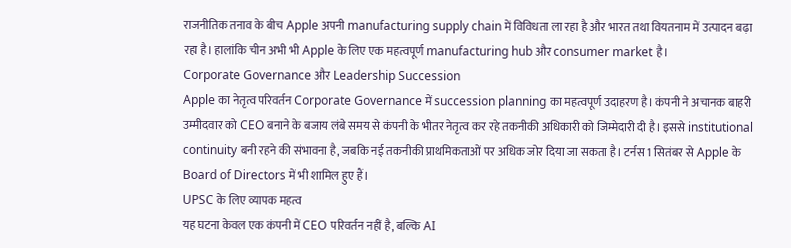राजनीतिक तनाव के बीच Apple अपनी manufacturing supply chain में विविधता ला रहा है और भारत तथा वियतनाम में उत्पादन बढ़ा रहा है। हालांकि चीन अभी भी Apple के लिए एक महत्वपूर्ण manufacturing hub और consumer market है।
Corporate Governance और Leadership Succession
Apple का नेतृत्व परिवर्तन Corporate Governance में succession planning का महत्वपूर्ण उदाहरण है। कंपनी ने अचानक बाहरी उम्मीदवार को CEO बनाने के बजाय लंबे समय से कंपनी के भीतर नेतृत्व कर रहे तकनीकी अधिकारी को जिम्मेदारी दी है। इससे institutional continuity बनी रहने की संभावना है, जबकि नई तकनीकी प्राथमिकताओं पर अधिक जोर दिया जा सकता है। टर्नस 1 सितंबर से Apple के Board of Directors में भी शामिल हुए हैं।
UPSC के लिए व्यापक महत्व
यह घटना केवल एक कंपनी में CEO परिवर्तन नहीं है, बल्कि AI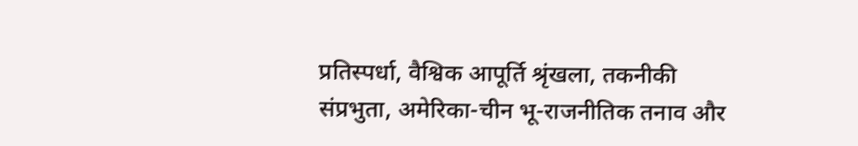प्रतिस्पर्धा, वैश्विक आपूर्ति श्रृंखला, तकनीकी संप्रभुता, अमेरिका-चीन भू-राजनीतिक तनाव और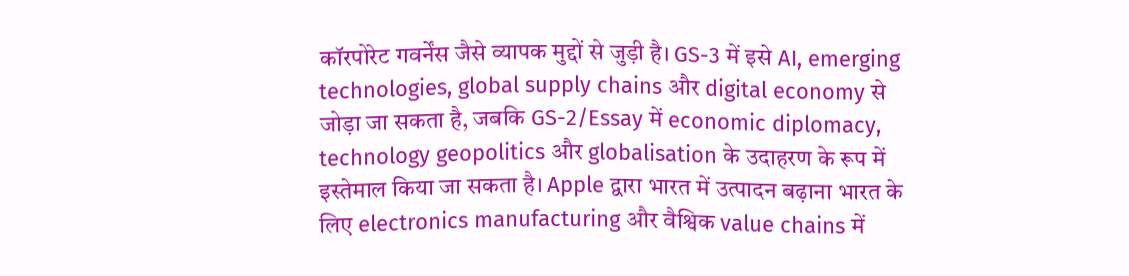कॉरपोरेट गवर्नेंस जैसे व्यापक मुद्दों से जुड़ी है। GS-3 में इसे AI, emerging technologies, global supply chains और digital economy से जोड़ा जा सकता है, जबकि GS-2/Essay में economic diplomacy, technology geopolitics और globalisation के उदाहरण के रूप में इस्तेमाल किया जा सकता है। Apple द्वारा भारत में उत्पादन बढ़ाना भारत के लिए electronics manufacturing और वैश्विक value chains में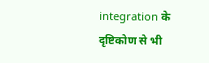integration के दृष्टिकोण से भी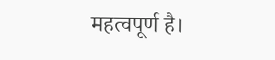महत्वपूर्ण है।